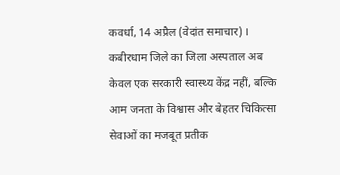कवर्धा, 14 अप्रैल (वेदांत समाचार) । कबीरधाम जिले का जिला अस्पताल अब केवल एक सरकारी स्वास्थ्य केंद्र नहीं, बल्कि आम जनता के विश्वास और बेहतर चिकित्सा सेवाओं का मजबूत प्रतीक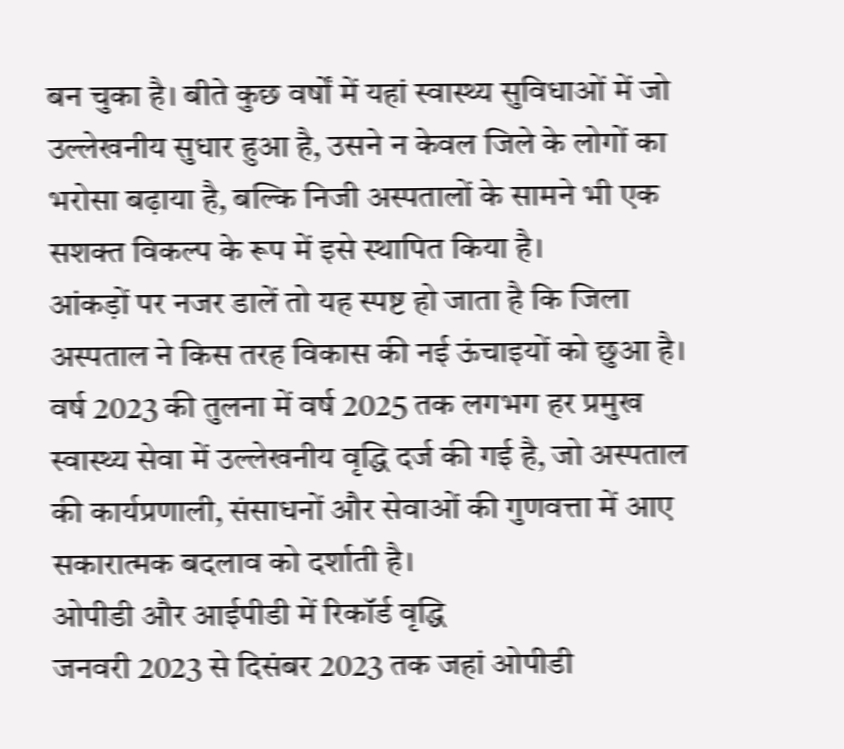बन चुका है। बीते कुछ वर्षों में यहां स्वास्थ्य सुविधाओं में जो उल्लेखनीय सुधार हुआ है, उसने न केवल जिले के लोगों का भरोसा बढ़ाया है, बल्कि निजी अस्पतालों के सामने भी एक सशक्त विकल्प के रूप में इसे स्थापित किया है।
आंकड़ों पर नजर डालें तो यह स्पष्ट हो जाता है कि जिला अस्पताल ने किस तरह विकास की नई ऊंचाइयों को छुआ है। वर्ष 2023 की तुलना में वर्ष 2025 तक लगभग हर प्रमुख स्वास्थ्य सेवा में उल्लेखनीय वृद्धि दर्ज की गई है, जो अस्पताल की कार्यप्रणाली, संसाधनों और सेवाओं की गुणवत्ता में आए सकारात्मक बदलाव को दर्शाती है।
ओपीडी और आईपीडी में रिकॉर्ड वृद्धि
जनवरी 2023 से दिसंबर 2023 तक जहां ओपीडी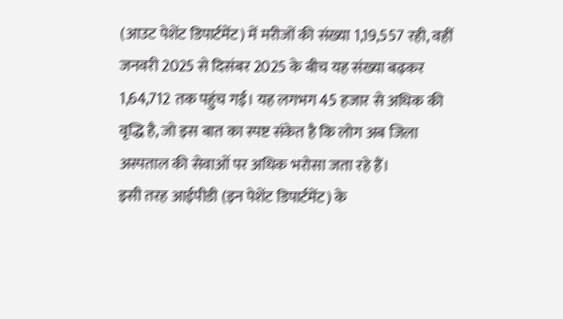(आउट पेशेंट डिपार्टमेंट) में मरीजों की संख्या 1,19,557 रही, वहीं जनवरी 2025 से दिसंबर 2025 के बीच यह संख्या बढ़कर 1,64,712 तक पहुंच गई। यह लगभग 45 हजार से अधिक की वृद्धि है, जो इस बात का स्पष्ट संकेत है कि लोग अब जिला अस्पताल की सेवाओं पर अधिक भरोसा जता रहे हैं।
इसी तरह आईपीडी (इन पेशेंट डिपार्टमेंट) के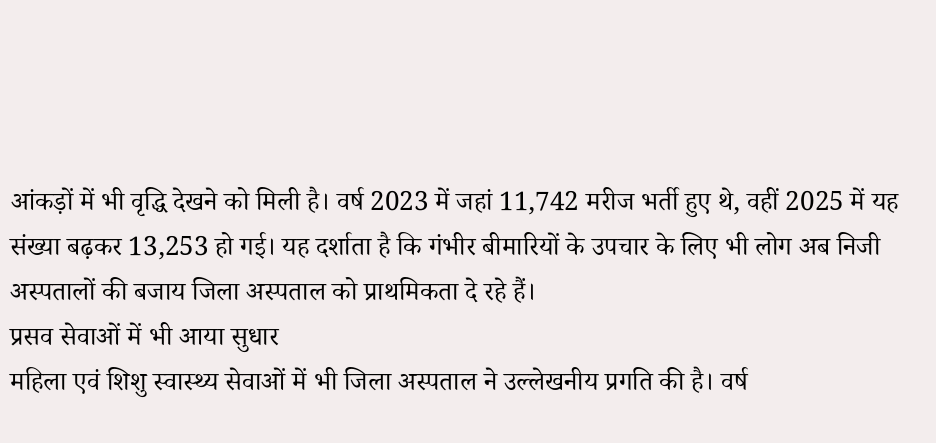आंकड़ों में भी वृद्धि देखने को मिली है। वर्ष 2023 में जहां 11,742 मरीज भर्ती हुए थे, वहीं 2025 में यह संख्या बढ़कर 13,253 हो गई। यह दर्शाता है कि गंभीर बीमारियों के उपचार के लिए भी लोग अब निजी अस्पतालों की बजाय जिला अस्पताल को प्राथमिकता दे रहे हैं।
प्रसव सेवाओं में भी आया सुधार
महिला एवं शिशु स्वास्थ्य सेवाओं में भी जिला अस्पताल ने उल्लेखनीय प्रगति की है। वर्ष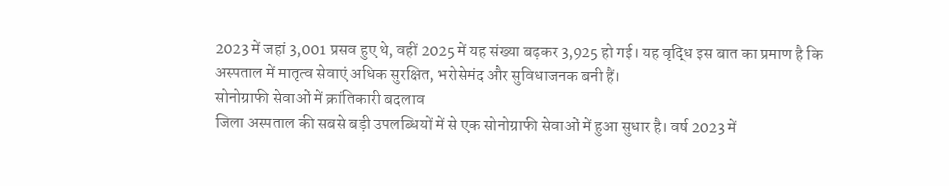2023 में जहां 3,001 प्रसव हुए थे, वहीं 2025 में यह संख्या बढ़कर 3,925 हो गई। यह वृद्धि इस बात का प्रमाण है कि अस्पताल में मातृत्व सेवाएं अधिक सुरक्षित, भरोसेमंद और सुविधाजनक बनी हैं।
सोनोग्राफी सेवाओं में क्रांतिकारी बदलाव
जिला अस्पताल की सबसे बड़ी उपलब्धियों में से एक सोनोग्राफी सेवाओं में हुआ सुधार है। वर्ष 2023 में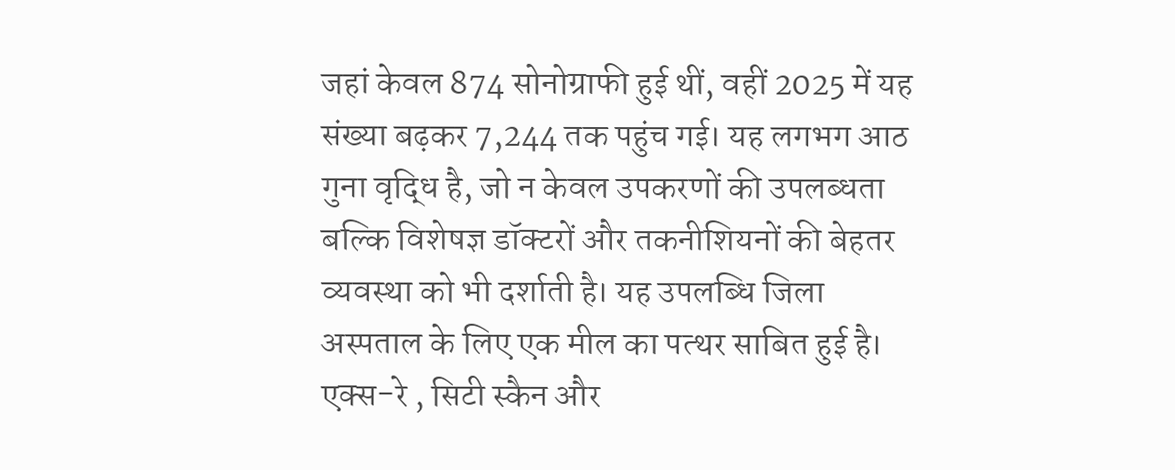जहां केवल 874 सोनोग्राफी हुई थीं, वहीं 2025 में यह संख्या बढ़कर 7,244 तक पहुंच गई। यह लगभग आठ गुना वृद्धि है, जो न केवल उपकरणों की उपलब्धता बल्कि विशेषज्ञ डॉक्टरों और तकनीशियनों की बेहतर व्यवस्था को भी दर्शाती है। यह उपलब्धि जिला अस्पताल के लिए एक मील का पत्थर साबित हुई है।
एक्स-रे , सिटी स्कैन और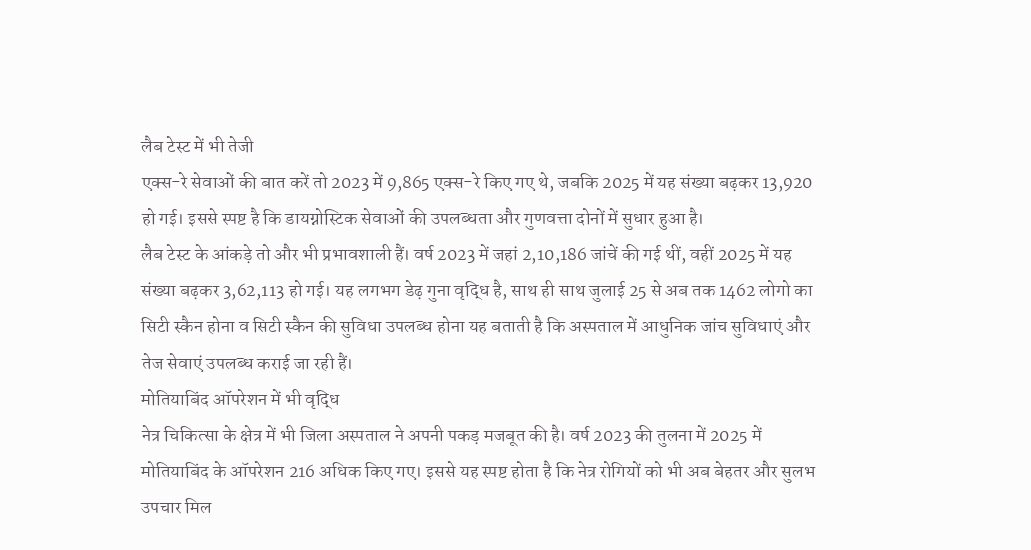लैब टेस्ट में भी तेजी
एक्स-रे सेवाओं की बात करें तो 2023 में 9,865 एक्स-रे किए गए थे, जबकि 2025 में यह संख्या बढ़कर 13,920 हो गई। इससे स्पष्ट है कि डायग्नोस्टिक सेवाओं की उपलब्धता और गुणवत्ता दोनों में सुधार हुआ है।
लैब टेस्ट के आंकड़े तो और भी प्रभावशाली हैं। वर्ष 2023 में जहां 2,10,186 जांचें की गई थीं, वहीं 2025 में यह संख्या बढ़कर 3,62,113 हो गई। यह लगभग डेढ़ गुना वृद्धि है, साथ ही साथ जुलाई 25 से अब तक 1462 लोगो का सिटी स्कैन होना व सिटी स्कैन की सुविधा उपलब्ध होना यह बताती है कि अस्पताल में आधुनिक जांच सुविधाएं और तेज सेवाएं उपलब्ध कराई जा रही हैं।
मोतियाबिंद ऑपरेशन में भी वृद्धि
नेत्र चिकित्सा के क्षेत्र में भी जिला अस्पताल ने अपनी पकड़ मजबूत की है। वर्ष 2023 की तुलना में 2025 में मोतियाबिंद के ऑपरेशन 216 अधिक किए गए। इससे यह स्पष्ट होता है कि नेत्र रोगियों को भी अब बेहतर और सुलभ उपचार मिल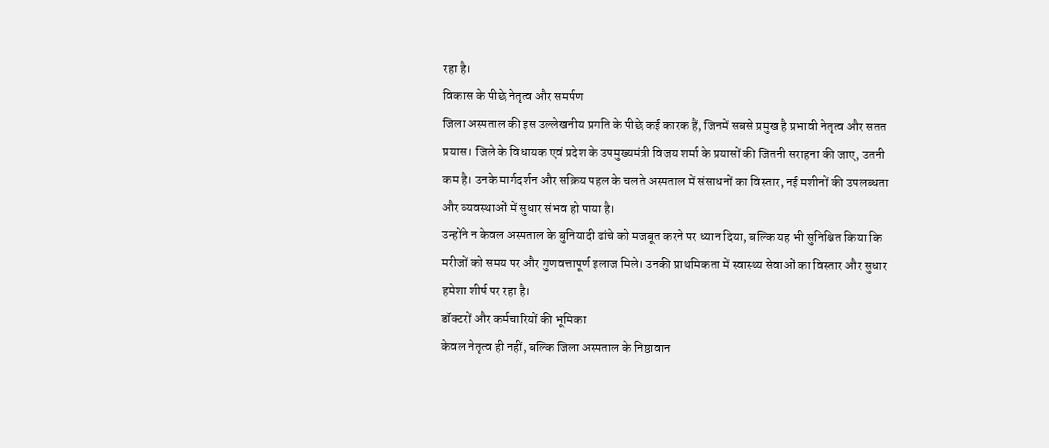रहा है।
विकास के पीछे नेतृत्व और समर्पण
जिला अस्पताल की इस उल्लेखनीय प्रगति के पीछे कई कारक हैं, जिनमें सबसे प्रमुख है प्रभावी नेतृत्व और सतत प्रयास। जिले के विधायक एवं प्रदेश के उपमुख्यमंत्री विजय शर्मा के प्रयासों की जितनी सराहना की जाए, उतनी कम है। उनके मार्गदर्शन और सक्रिय पहल के चलते अस्पताल में संसाधनों का विस्तार, नई मशीनों की उपलब्धता और व्यवस्थाओं में सुधार संभव हो पाया है।
उन्होंने न केवल अस्पताल के बुनियादी ढांचे को मजबूत करने पर ध्यान दिया, बल्कि यह भी सुनिश्चित किया कि मरीजों को समय पर और गुणवत्तापूर्ण इलाज मिले। उनकी प्राथमिकता में स्वास्थ्य सेवाओं का विस्तार और सुधार हमेशा शीर्ष पर रहा है।
डॉक्टरों और कर्मचारियों की भूमिका
केवल नेतृत्व ही नहीं, बल्कि जिला अस्पताल के निष्ठावान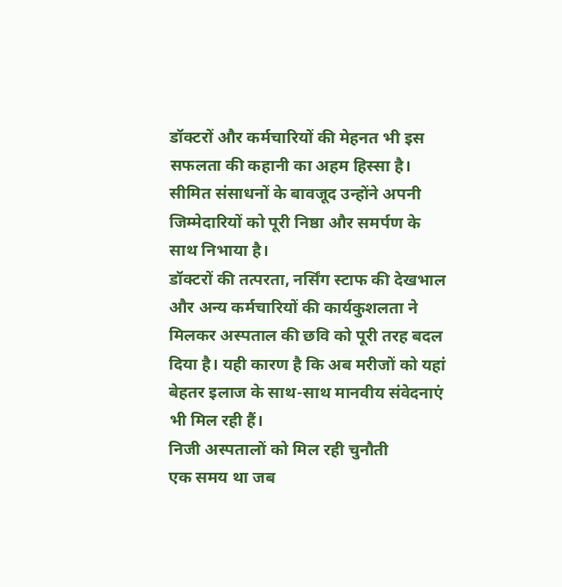डॉक्टरों और कर्मचारियों की मेहनत भी इस सफलता की कहानी का अहम हिस्सा है। सीमित संसाधनों के बावजूद उन्होंने अपनी जिम्मेदारियों को पूरी निष्ठा और समर्पण के साथ निभाया है।
डॉक्टरों की तत्परता, नर्सिंग स्टाफ की देखभाल और अन्य कर्मचारियों की कार्यकुशलता ने मिलकर अस्पताल की छवि को पूरी तरह बदल दिया है। यही कारण है कि अब मरीजों को यहां बेहतर इलाज के साथ-साथ मानवीय संवेदनाएं भी मिल रही हैं।
निजी अस्पतालों को मिल रही चुनौती
एक समय था जब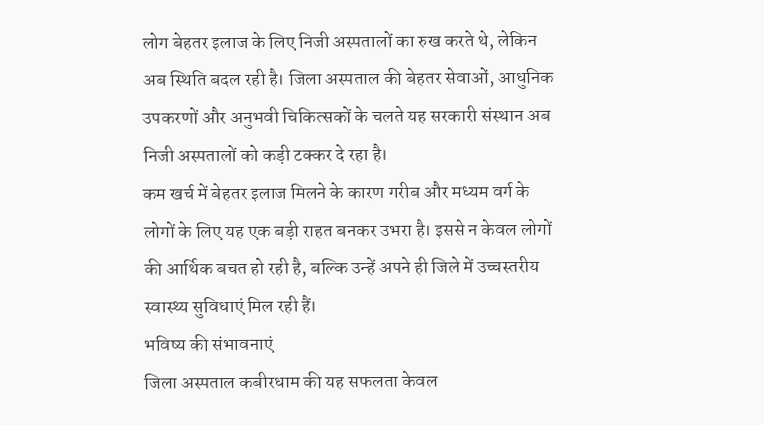लोग बेहतर इलाज के लिए निजी अस्पतालों का रुख करते थे, लेकिन अब स्थिति बदल रही है। जिला अस्पताल की बेहतर सेवाओं, आधुनिक उपकरणों और अनुभवी चिकित्सकों के चलते यह सरकारी संस्थान अब निजी अस्पतालों को कड़ी टक्कर दे रहा है।
कम खर्च में बेहतर इलाज मिलने के कारण गरीब और मध्यम वर्ग के लोगों के लिए यह एक बड़ी राहत बनकर उभरा है। इससे न केवल लोगों की आर्थिक बचत हो रही है, बल्कि उन्हें अपने ही जिले में उच्चस्तरीय स्वास्थ्य सुविधाएं मिल रही हैं।
भविष्य की संभावनाएं
जिला अस्पताल कबीरधाम की यह सफलता केवल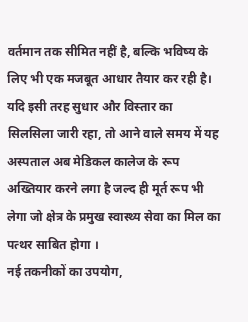वर्तमान तक सीमित नहीं है, बल्कि भविष्य के लिए भी एक मजबूत आधार तैयार कर रही है। यदि इसी तरह सुधार और विस्तार का सिलसिला जारी रहा, तो आने वाले समय में यह अस्पताल अब मेडिकल कालेज के रूप अख्तियार करने लगा है जल्द ही मूर्त रूप भी लेगा जो क्षेत्र के प्रमुख स्वास्थ्य सेवा का मिल का पत्थर साबित होगा ।
नई तकनीकों का उपयोग,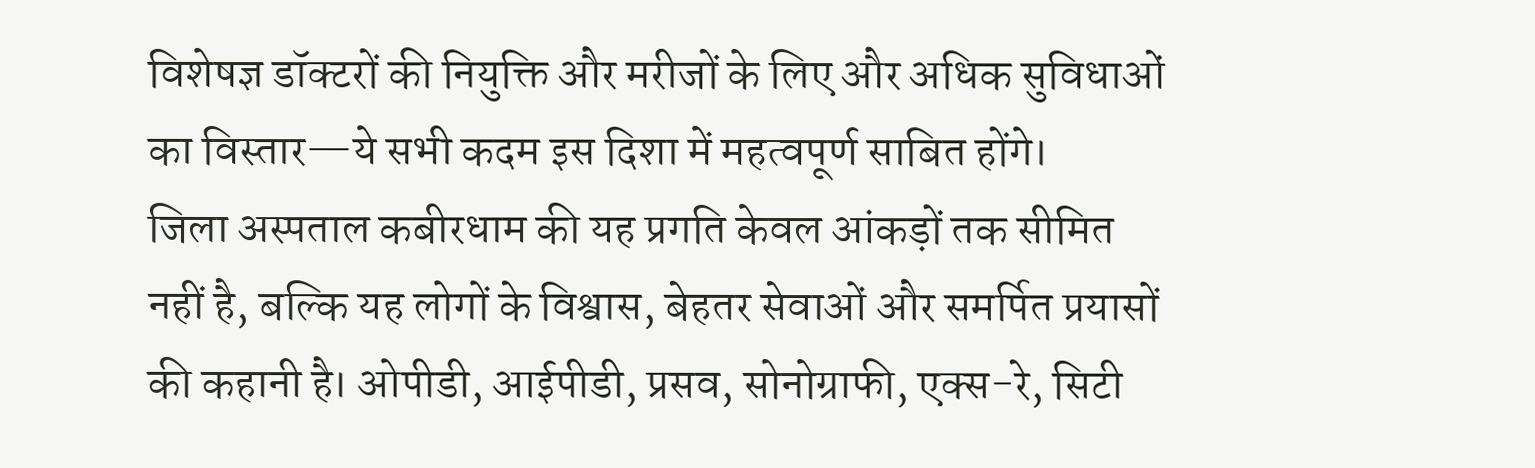विशेषज्ञ डॉक्टरों की नियुक्ति और मरीजों के लिए और अधिक सुविधाओं का विस्तार—ये सभी कदम इस दिशा में महत्वपूर्ण साबित होंगे।
जिला अस्पताल कबीरधाम की यह प्रगति केवल आंकड़ों तक सीमित नहीं है, बल्कि यह लोगों के विश्वास, बेहतर सेवाओं और समर्पित प्रयासों की कहानी है। ओपीडी, आईपीडी, प्रसव, सोनोग्राफी, एक्स-रे, सिटी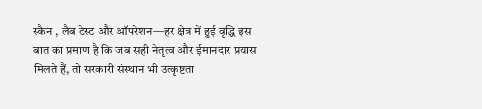स्कैन , लैब टेस्ट और ऑपरेशन—हर क्षेत्र में हुई वृद्धि इस बात का प्रमाण है कि जब सही नेतृत्व और ईमानदार प्रयास मिलते हैं, तो सरकारी संस्थान भी उत्कृष्टता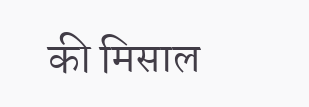की मिसाल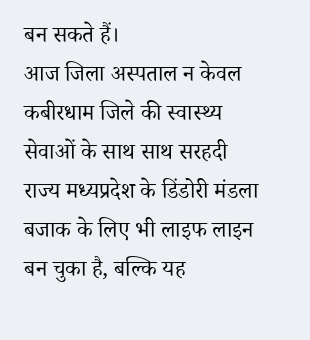बन सकते हैं।
आज जिला अस्पताल न केवल कबीरधाम जिले की स्वास्थ्य सेवाओं के साथ साथ सरहदी राज्य मध्यप्रदेश के डिंडोरी मंडला बजाक के लिए भी लाइफ लाइन बन चुका है, बल्कि यह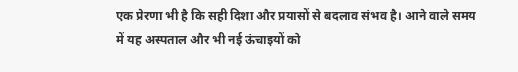एक प्रेरणा भी है कि सही दिशा और प्रयासों से बदलाव संभव है। आने वाले समय में यह अस्पताल और भी नई ऊंचाइयों को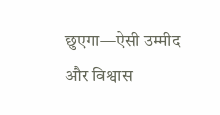छुएगा—ऐसी उम्मीद और विश्वास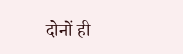दोनों ही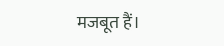मजबूत हैं।